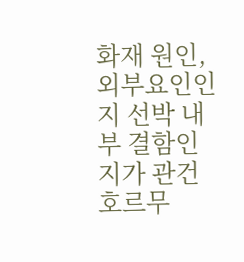화재 원인, 외부요인인지 선박 내부 결함인지가 관건
호르무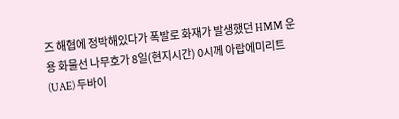즈 해협에 정박해있다가 폭발로 화재가 발생했던 HMM 운용 화물선 나무호가 8일(현지시간) 0시께 아랍에미리트(UAE) 두바이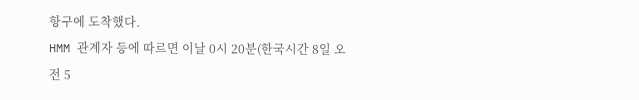항구에 도착했다.
HMM 관계자 등에 따르면 이날 0시 20분(한국시간 8일 오전 5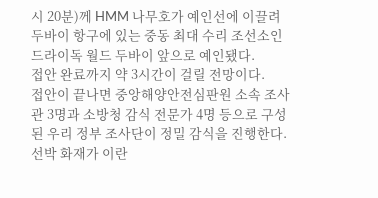시 20분)께 HMM 나무호가 예인선에 이끌려 두바이 항구에 있는 중동 최대 수리 조선소인 드라이독 월드 두바이 앞으로 예인됐다.
접안 완료까지 약 3시간이 걸릴 전망이다.
접안이 끝나면 중앙해양안전심판원 소속 조사관 3명과 소방청 감식 전문가 4명 등으로 구성된 우리 정부 조사단이 정밀 감식을 진행한다.
선박 화재가 이란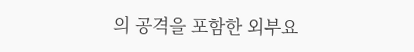의 공격을 포함한 외부요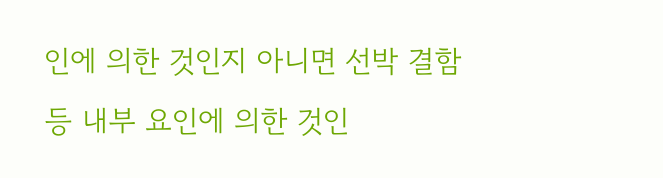인에 의한 것인지 아니면 선박 결함 등 내부 요인에 의한 것인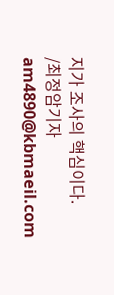지가 조사의 핵심이다.
/최정암기자 am4890@kbmaeil.com